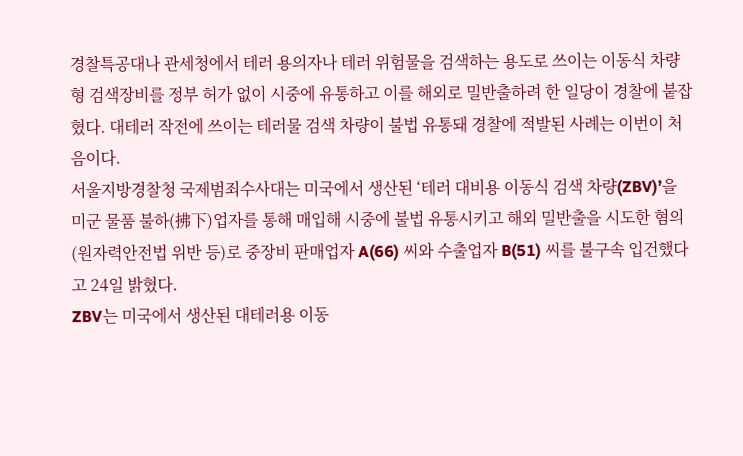경찰특공대나 관세청에서 테러 용의자나 테러 위험물을 검색하는 용도로 쓰이는 이동식 차량형 검색장비를 정부 허가 없이 시중에 유통하고 이를 해외로 밀반출하려 한 일당이 경찰에 붙잡혔다. 대테러 작전에 쓰이는 테러물 검색 차량이 불법 유통돼 경찰에 적발된 사례는 이번이 처음이다.
서울지방경찰청 국제범죄수사대는 미국에서 생산된 ‘테러 대비용 이동식 검색 차량(ZBV)’을 미군 물품 불하(拂下)업자를 통해 매입해 시중에 불법 유통시키고 해외 밀반출을 시도한 혐의(원자력안전법 위반 등)로 중장비 판매업자 A(66) 씨와 수출업자 B(51) 씨를 불구속 입건했다고 24일 밝혔다.
ZBV는 미국에서 생산된 대테러용 이동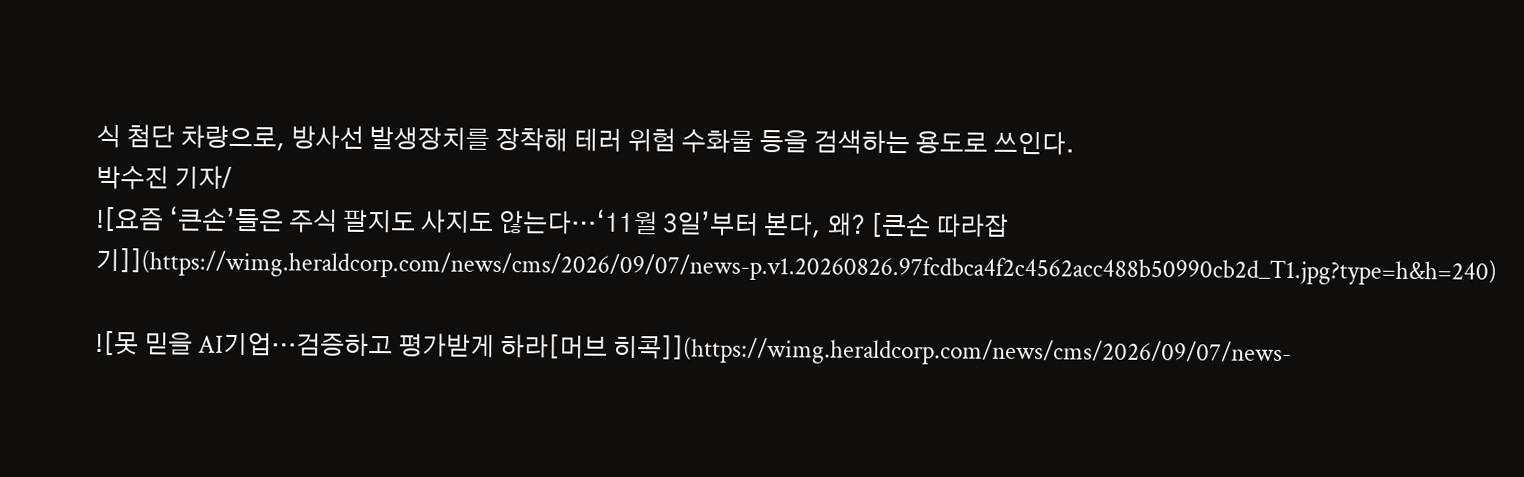식 첨단 차량으로, 방사선 발생장치를 장착해 테러 위험 수화물 등을 검색하는 용도로 쓰인다.
박수진 기자/
![요즘 ‘큰손’들은 주식 팔지도 사지도 않는다…‘11월 3일’부터 본다, 왜? [큰손 따라잡기]](https://wimg.heraldcorp.com/news/cms/2026/09/07/news-p.v1.20260826.97fcdbca4f2c4562acc488b50990cb2d_T1.jpg?type=h&h=240)

![못 믿을 AI기업…검증하고 평가받게 하라[머브 히콕]](https://wimg.heraldcorp.com/news/cms/2026/09/07/news-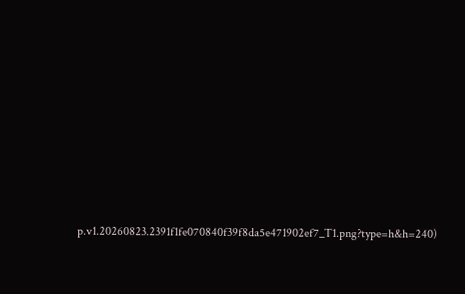p.v1.20260823.2391f1fe070840f39f8da5e471902ef7_T1.png?type=h&h=240)